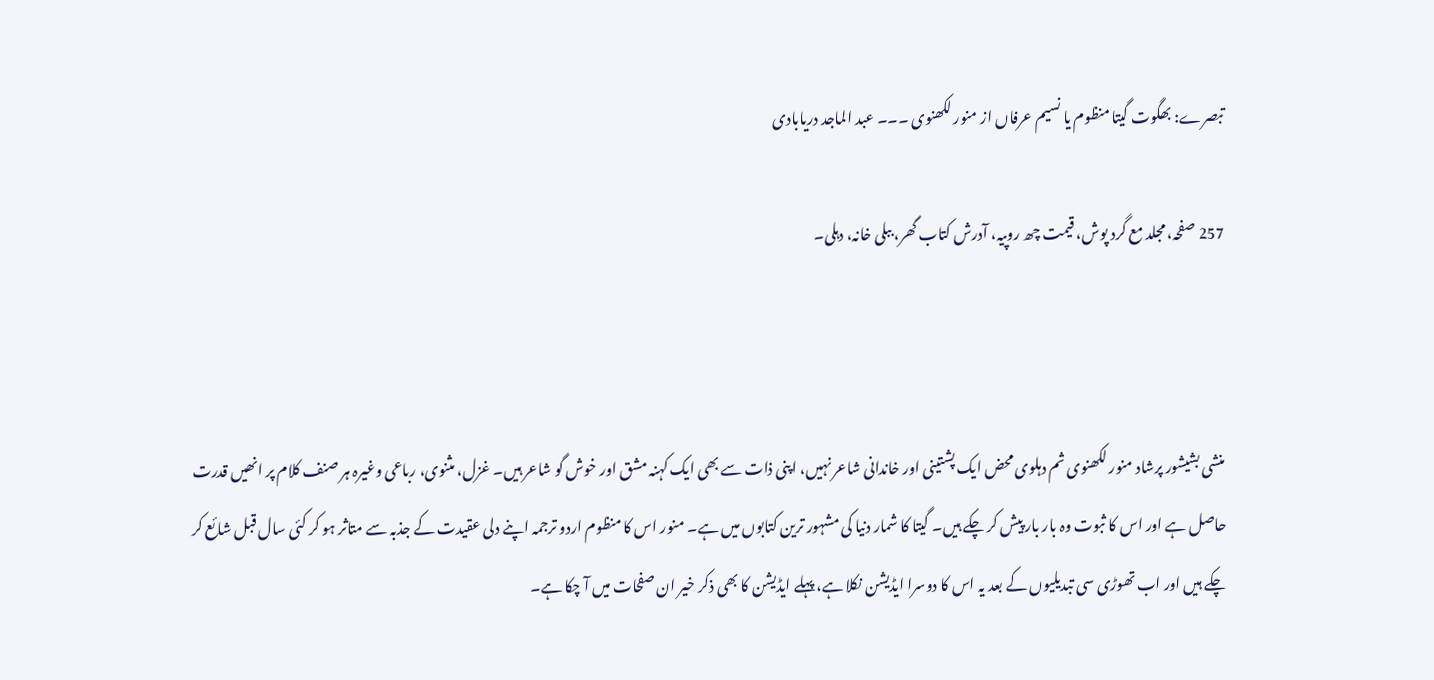تبصرے: بھگوت گیتا منظوم یا نسیم عرفاں از منور لکھنوی ۔۔۔ عبد الماجد دریابادی

257 صفحہ، مجلد مع گرد پوش، قیمت چھ روپیہ، آدرش کتاب گھر، ببلی خانہ، دہلی۔



منشی بشیشور پرشاد منور لکھنوی ثم دہلوی محض ایک پشتینی اور خاندانی شاعر نہیں، اپنی ذات سے بھی ایک کہنہ مشق اور خوش گو شاعر ہیں۔ غزل، مثنوی، رباعی وغیرہ ہر صنف کلام پر انھیں قدرت حاصل ہے اور اس کا ثبوت وہ بار بار پیش کر چکے ہیں۔ گیتا کا شمار دنیا کی مشہور ترین کتابوں میں ہے۔ منور اس کا منظوم اردو ترجمہ اپنے دلی عقیدت کے جذبہ سے متاثر ہو کر کئی سال قبل شائع کر چکے ہیں اور اب تھوڑی سی تبدیلیوں کے بعد یہ اس کا دوسرا ایڈیشن نکلا ہے، پہلے ایڈیشن کا بھی ذکر خیر ان صفحات میں آ چکا ہے۔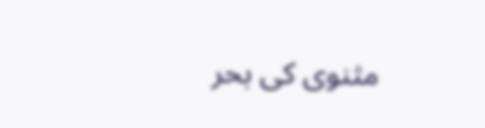مثنوی کی بحر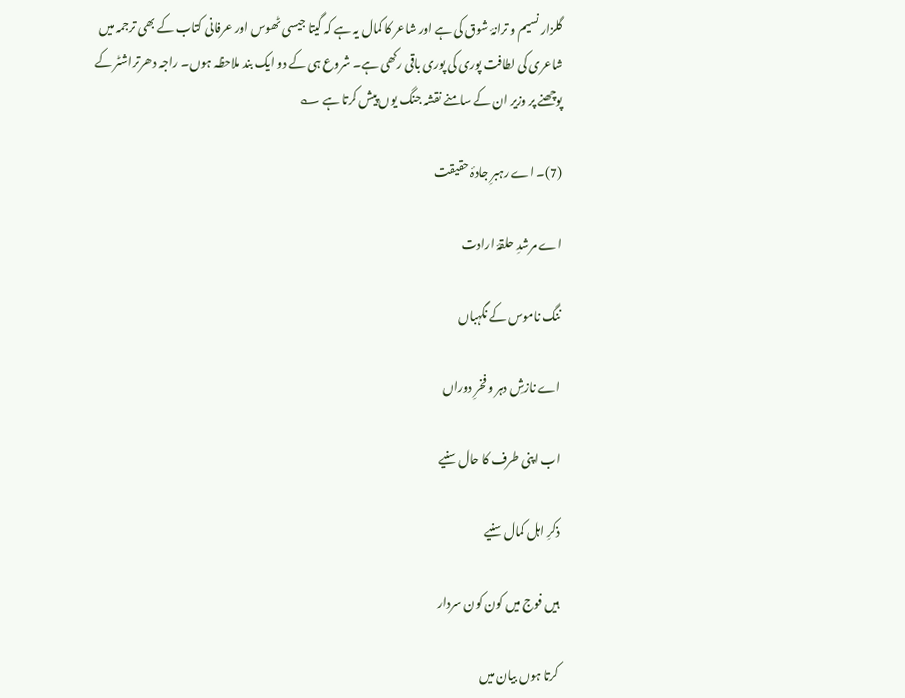گلزار نسیم و ترانۂ شوق کی ہے اور شاعر کا کمال یہ ہے کہ گیتا جیسی ٹھوس اور عرفانی کتاب کے بھی ترجمہ میں شاعری کی لطافت پوری کی پوری باقی رکھی ہے۔ شروع ہی کے دو ایک بند ملاحظہ ہوں۔ راجہ دھرتراشٹر کے پوچھنے پر وزیر ان کے سامنے نقشہ جنگ یوں پیش کرتا ہے ؎

(7)۔ اے رہبرِ جادۂ حقیقت

اے مرشدِ حلقۂ ارادت

ننگ ناموس کے نگہباں

اے نازشِ دہر و فخرِ دوراں

اب اپنی طرف کا حال سنیے

ذکرِ اہل کمال سنیے

ہیں فوج میں کون کون سردار

کرتا ہوں بیان میں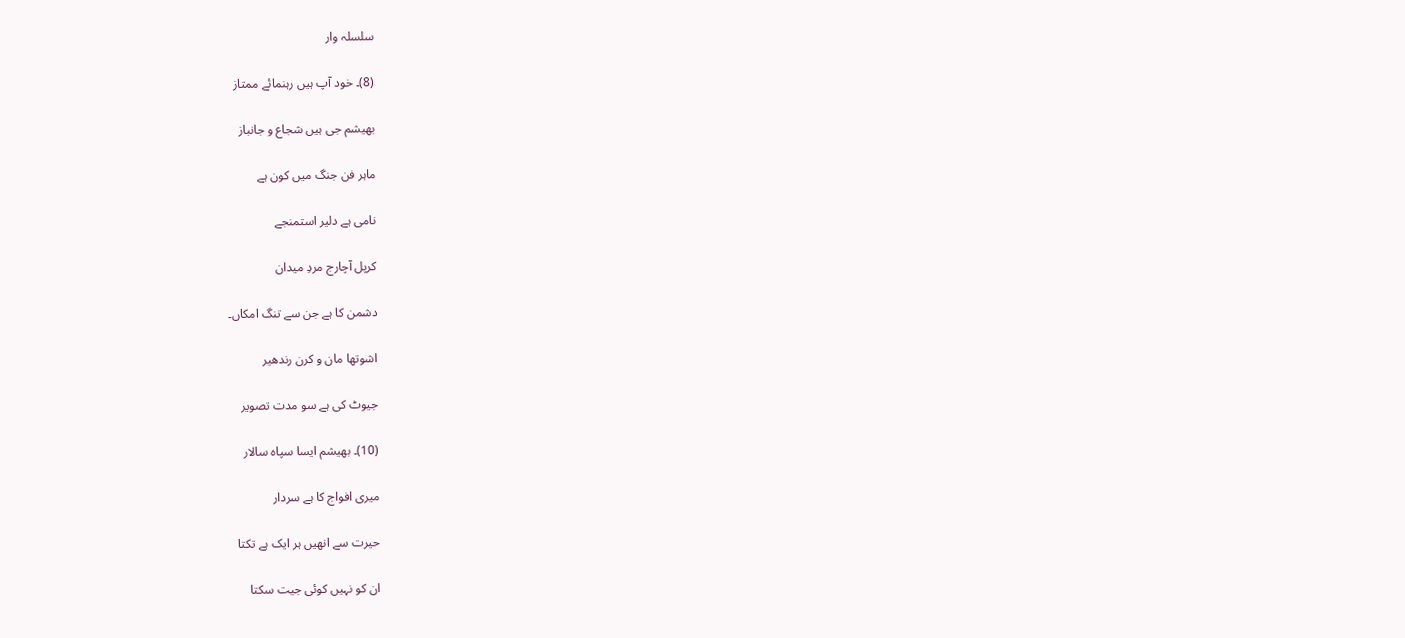سلسلہ وار

(8)۔ خود آپ ہیں رہنمائے ممتاز

بھیشم جی ہیں شجاع و جانباز

ماہر فن جنگ میں کون ہے

نامی ہے دلیر استمنجے

کرپل آچارج مردِ میدان

دشمن کا ہے جن سے تنگ امکاں۔

اشوتھا مان و کرن رندھیر

جیوٹ کی ہے سو مدت تصویر

(10)۔ بھیشم ایسا سپاہ سالار

میری افواج کا ہے سردار

حیرت سے انھیں ہر ایک ہے تکتا

ان کو نہیں کوئی جیت سکتا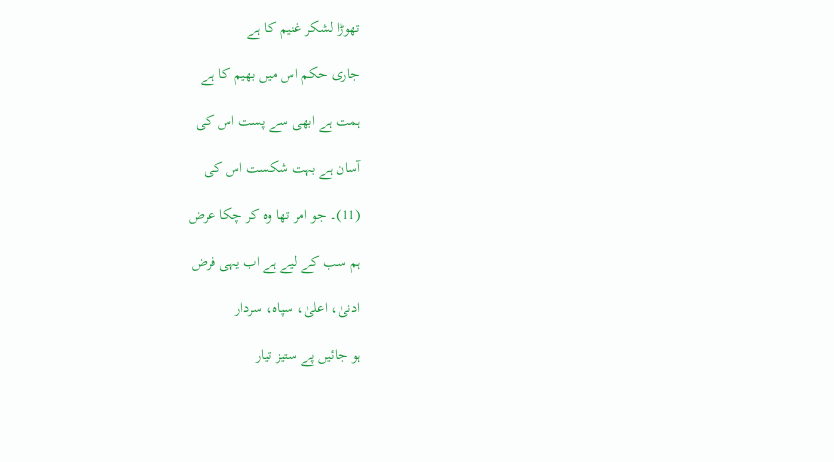تھوڑا لشکر غنیم کا ہے

جاری حکم اس میں بھیم کا ہے

ہمت ہے ابھی سے پست اس کی

آسان ہے بہت شکست اس کی

(11)۔ جو امر تھا وہ کر چکا عرض

ہم سب کے لیے ہے اب یہی فرض

ادنیٰ، اعلیٰ، سپاہ، سردار

ہو جائیں پے ستیز تیار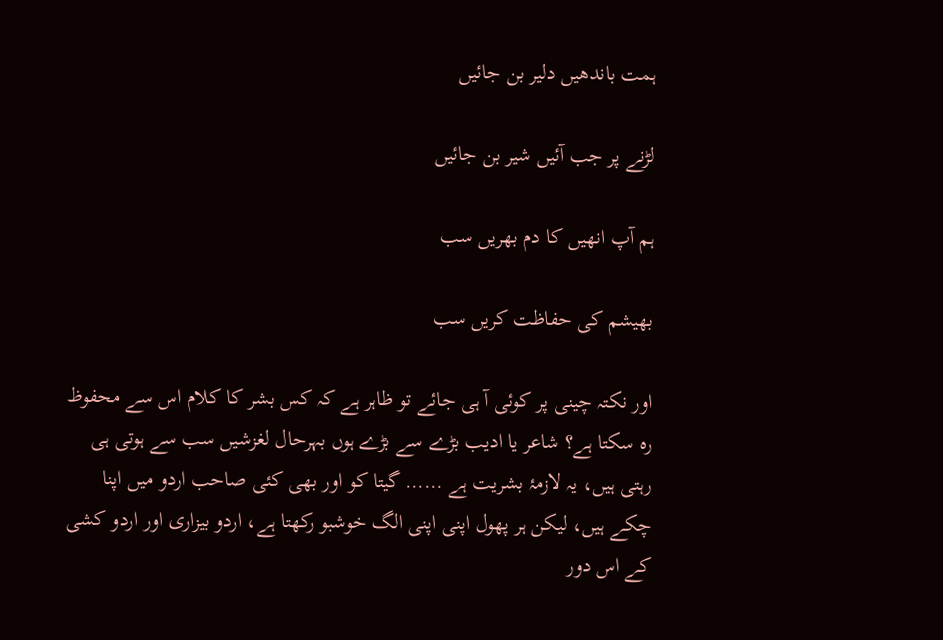ہمت باندھیں دلیر بن جائیں

لڑنے پر جب آئیں شیر بن جائیں

ہم آپ انھیں کا دم بھریں سب

بھیشم کی حفاظت کریں سب

اور نکتہ چینی پر کوئی آ ہی جائے تو ظاہر ہے کہ کس بشر کا کلام اس سے محفوظ رہ سکتا ہے؟ شاعر یا ادیب بڑے سے بڑے ہوں بہرحال لغزشیں سب سے ہوتی ہی رہتی ہیں، یہ لازمۂ بشریت ہے …… گیتا کو اور بھی کئی صاحب اردو میں اپنا چکے ہیں، لیکن ہر پھول اپنی اپنی الگ خوشبو رکھتا ہے، اردو بیزاری اور اردو کشی کے اس دور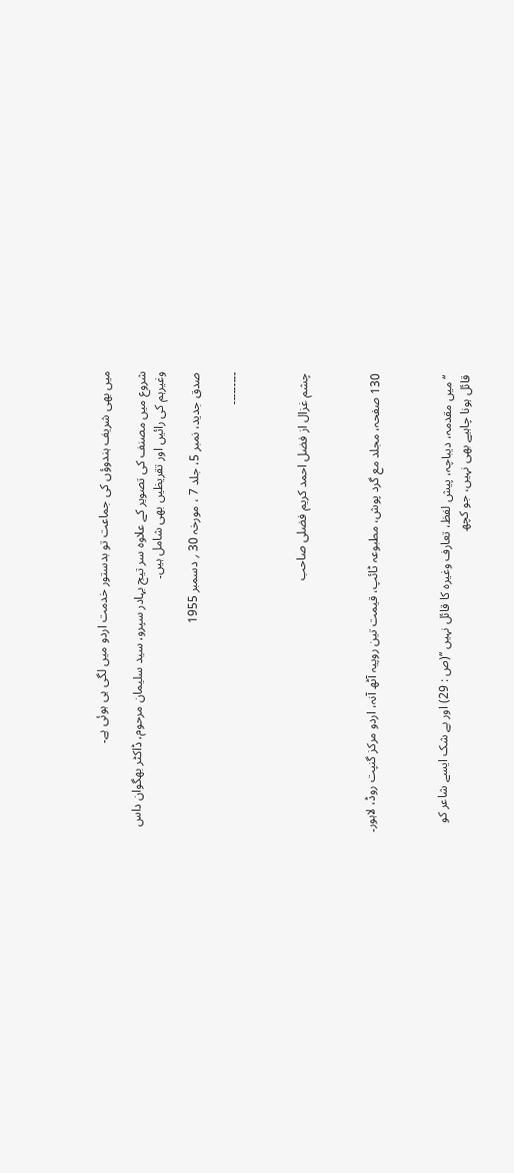میں بھی شریف ہندوؤں کی جماعت تو بدستور خدمت اردو میں لگی ہی ہوئی ہے۔

شروع میں مصنف کی تصویر کے علاوہ سر تیج بہادر سپرو، سید سلیمان مرحوم، ڈاکٹر بھگوان داس وغیرہم کی رائیں اور تقریظیں بھی شامل ہیں۔

صدق جدید، نمبر 5، جلد 7 ، مورخہ 30 ؍ دسمبر 1955

۔۔۔۔۔۔۔۔۔



چشم غزال از فضل احمد کریم فضلی صاحب



130 صفحہ، مجلد مع گرد پوش، مطبوعہ ٹائپ، قیمت تین روپیہ آٹھ آنہ، اردو مرکز گنپت روڈ، لاہور۔



‘‘میں مقدمہ، دیباچہ، پیش لفظ، تعارف وغیرہ کا قائل نہیں ’’(ص : 29) اور بے شک ایسے شاعر کو قائل ہونا چاہیے بھی نہیں، جو کچھ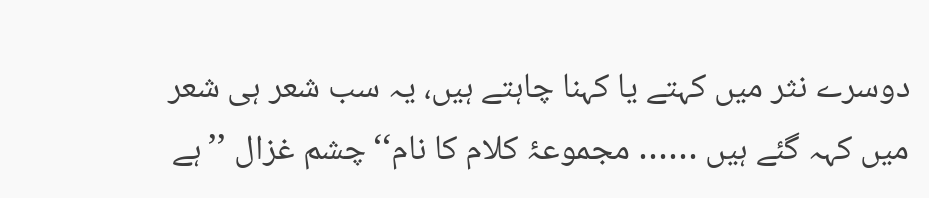دوسرے نثر میں کہتے یا کہنا چاہتے ہیں، یہ سب شعر ہی شعر میں کہہ گئے ہیں …… مجموعۂ کلام کا نام‘‘چشم غزال ’’ہے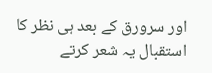اور سرورق کے بعد ہی نظر کا استقبال یہ شعر کرتے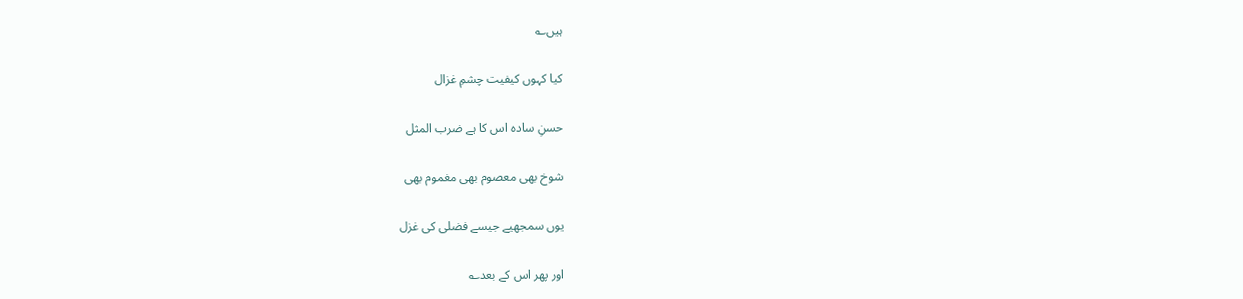ہیں؎

کیا کہوں کیفیت چشمِ غزال

حسنِ سادہ اس کا ہے ضرب المثل

شوخ بھی معصوم بھی مغموم بھی

یوں سمجھیے جیسے فضلی کی غزل

اور پھر اس کے بعد؎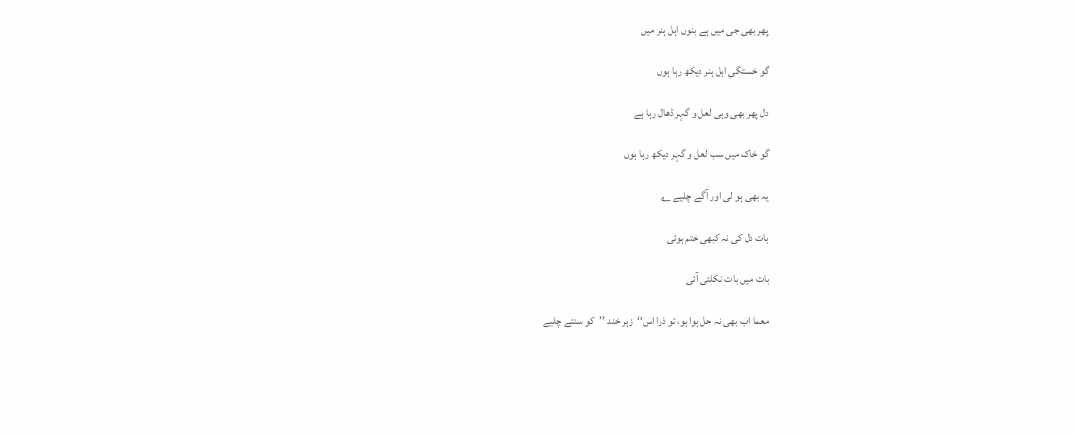پھر بھی جی میں ہے بنوں اہل ہنر میں

گو خستگیِ اہل ہنر دیکھ رہا ہوں

دل پھر بھی وہی لعل و گہر ڈھال رہا ہے

گو خاک میں سب لعل و گہر دیکھ رہا ہوں

یہ بھی ہو لی اور آگے چلیے ؎

بات دل کی نہ کبھی ختم ہوئی

بات میں بات نکلتی آئی

معما اب بھی نہ حل ہوا ہو، تو ذرا اس‘‘زہر خند ’’کو سنتے چلیے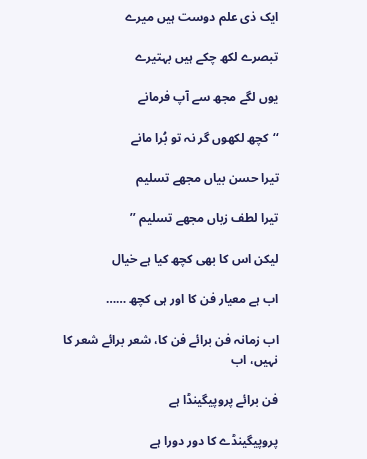ایک ذی علم دوست ہیں میرے

تبصرے لکھ چکے ہیں بہتیرے

یوں لگے مجھ سے آپ فرمانے

‘‘کچھ لکھوں گر نہ تو بُرا مانے

تیرا حسن بیاں مجھے تسلیم

تیرا لطف زباں مجھے تسلیم ’’

لیکن اس کا بھی کچھ کیا ہے خیال

اب ہے معیار فن کا اور ہی کچھ ……

اب زمانہ فن برائے فن کا، شعر برائے شعر کا نہیں، اب

فن برائے پروپیگینڈا ہے

پروپیگینڈے کا دور دورا ہے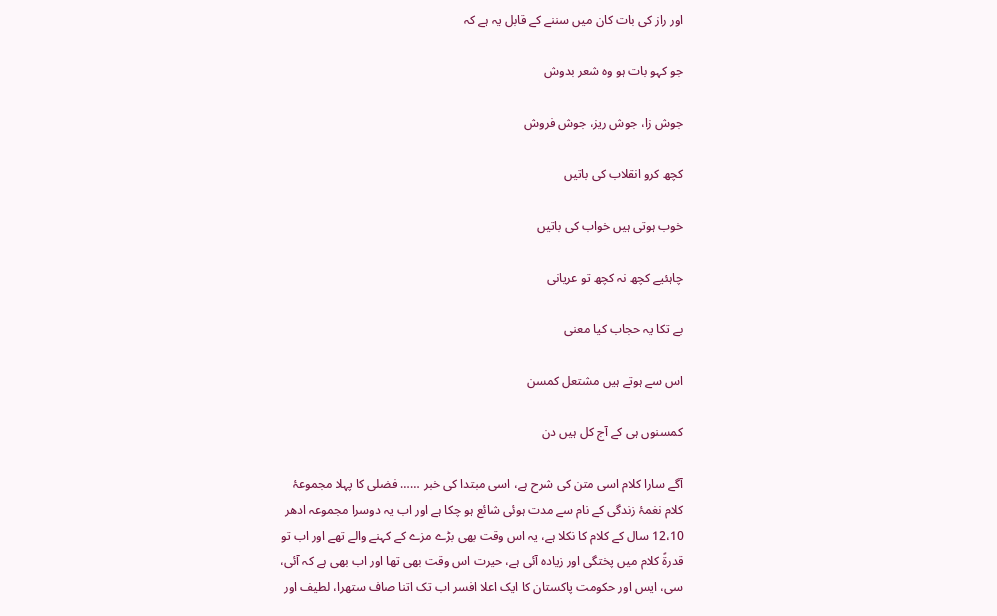اور راز کی بات کان میں سننے کے قابل یہ ہے کہ

جو کہو بات ہو وہ شعر بدوش

جوش زا، جوش ریز، جوش فروش

کچھ کرو انقلاب کی باتیں

خوب ہوتی ہیں خواب کی باتیں

چاہئیے کچھ نہ کچھ تو عریانی

بے تکا یہ حجاب کیا معنی

اس سے ہوتے ہیں مشتعل کمسن

کمسنوں ہی کے آج کل ہیں دن

آگے سارا کلام اسی متن کی شرح ہے، اسی مبتدا کی خبر …… فضلی کا پہلا مجموعۂ کلام نغمۂ زندگی کے نام سے مدت ہوئی شائع ہو چکا ہے اور اب یہ دوسرا مجموعہ ادھر 12،10 سال کے کلام کا نکلا ہے، یہ اس وقت بھی بڑے مزے کے کہنے والے تھے اور اب تو قدرۃً کلام میں پختگی اور زیادہ آئی ہے، حیرت اس وقت بھی تھا اور اب بھی ہے کہ آئی، سی، ایس اور حکومت پاکستان کا ایک اعلا افسر اب تک اتنا صاف ستھرا، لطیف اور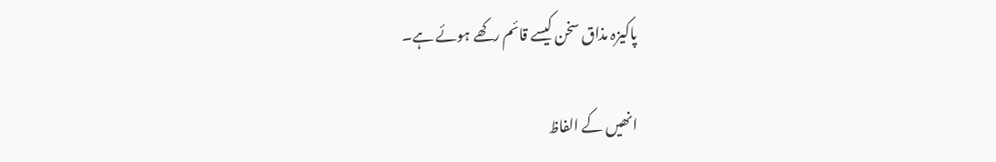پاکیزہ مذاق سخن کیسے قائم رکھے ہوئے ہے۔

انھیں کے الفاظ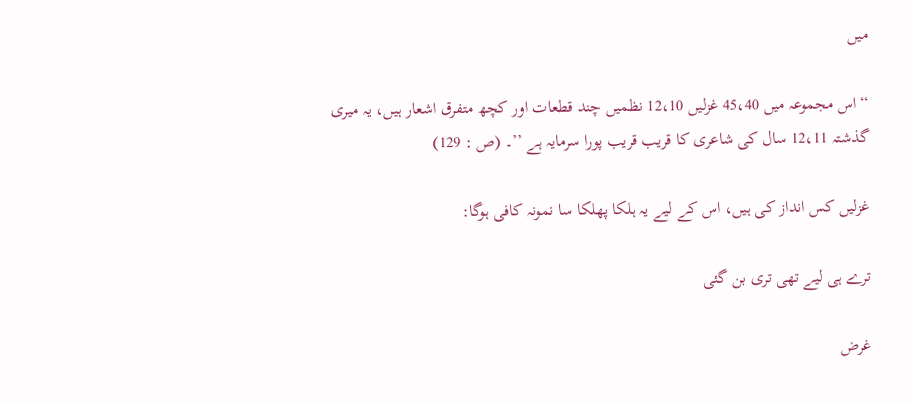میں

‘‘اس مجموعہ میں 45،40 غزلیں 12،10 نظمیں چند قطعات اور کچھ متفرق اشعار ہیں، یہ میری گذشتہ 12،11 سال کی شاعری کا قریب قریب پورا سرمایہ ہے ’’۔ (ص : 129)

غزلیں کس انداز کی ہیں، اس کے لیے یہ ہلکا پھلکا سا نمونہ کافی ہوگا:

ترے ہی لیے تھی تری بن گئی

غرض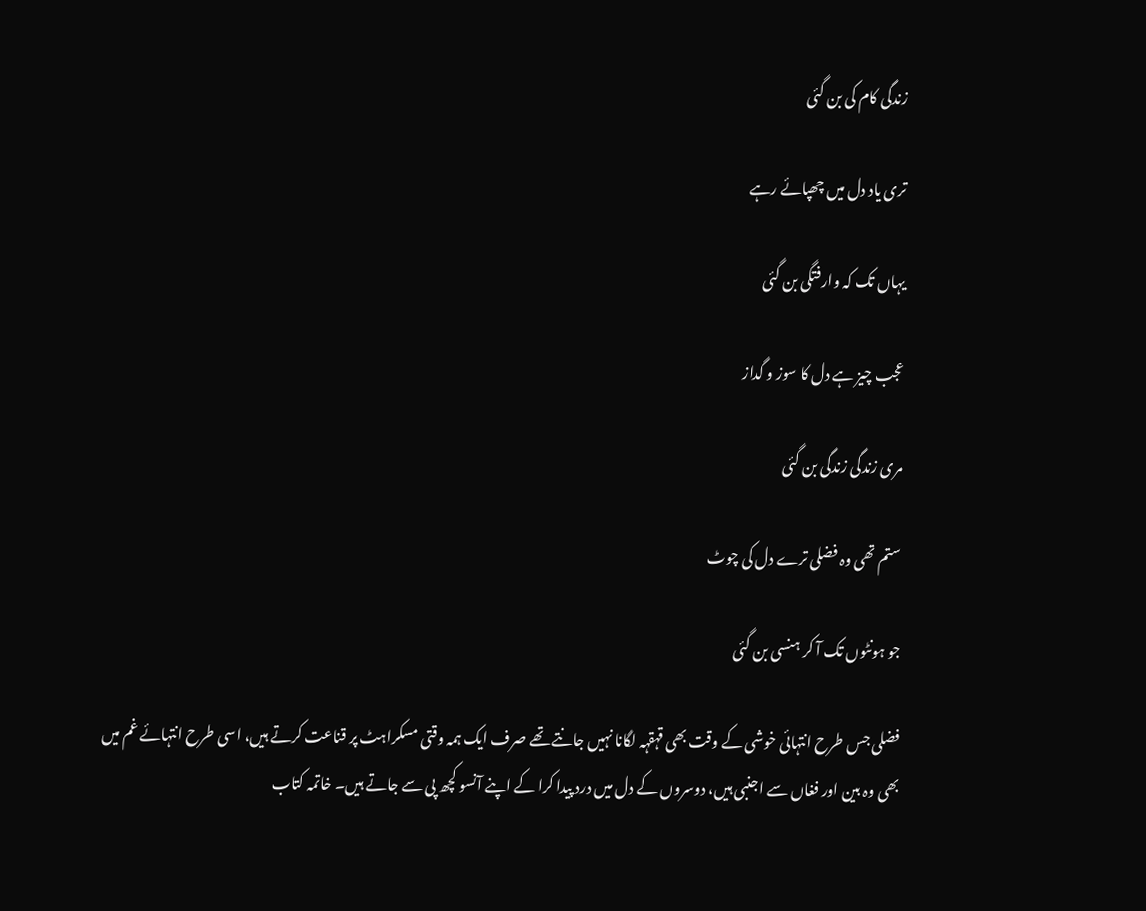زندگی کام کی بن گئی

تری یاد دل میں چھپائے رہے

یہاں تک کہ وارفتگی بن گئی

عجب چیز ہے دل کا سوز و گداز

مری زندگی زندگی بن گئی

ستم تھی وہ فضلی ترے دل کی چوٹ

جو ہونٹوں تک آ کر ہنسی بن گئی

فضلی جس طرح انتہائی خوشی کے وقت بھی قہقہہ لگانا نہیں جانتے تھے صرف ایک ہمہ وقتی مسکراہٹ پر قناعت کرتے ہیں، اسی طرح انتہائے غم میں بھی وہ بین اور فغاں سے اجنبی ہیں، دوسروں کے دل میں درد پیدا کرا کے اپنے آنسو کچھ پی سے جاتے ہیں۔ خاتمہ کتاب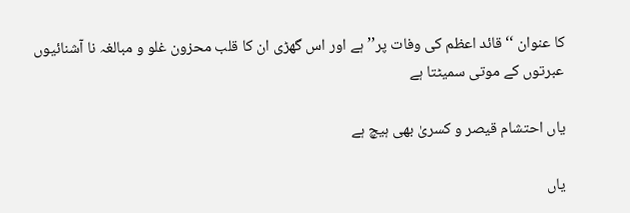کا عنوان ‘‘قائد اعظم کی وفات پر’’ ہے اور اس گھڑی ان کا قلب محزون غلو و مبالغہ نا آشنائیوں عبرتوں کے موتی سمیٹتا ہے

یاں احتشام قیصر و کسریٰ بھی ہیچ ہے

یاں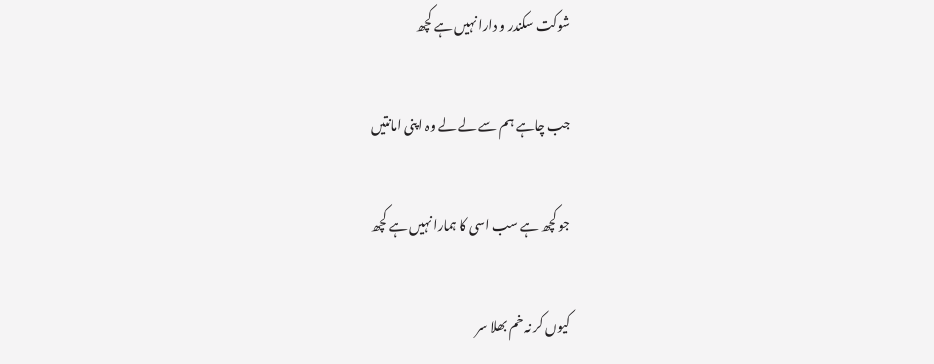شوکت سکندر و دارا نہیں ہے کچھ

جب چاہے ہم سے لے لے وہ اپنی امانتیں

جو کچھ ہے سب اسی کا ہمارا نہیں ہے کچھ

کیوں کر نہ خم بھلا سر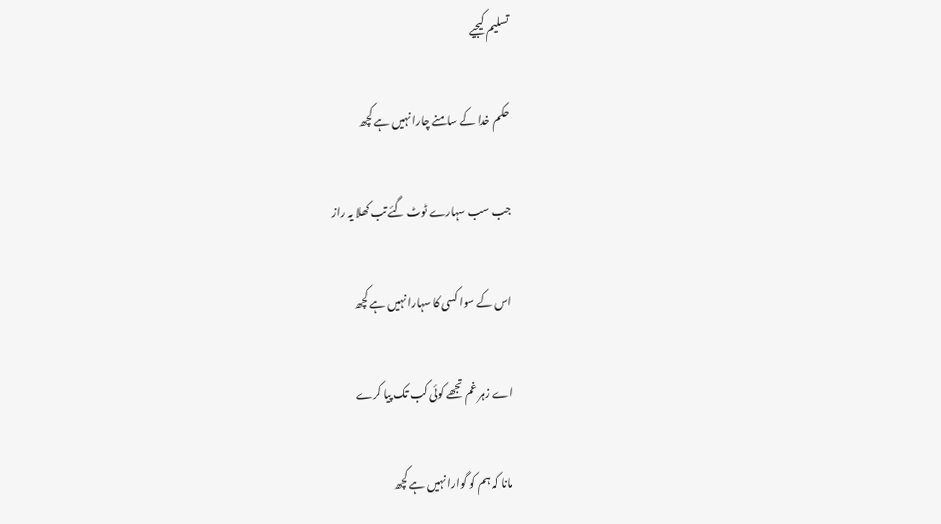تسلیم کیجیے

حکم خدا کے سامنے چارا نہیں ہے کچھ

جب سب سہارے ٹوٹ گئے تب کھلا یہ راز

اس کے سوا کسی کا سہارا نہیں ہے کچھ

اے زہر غم تجھے کوئی کب تک پیا کرے

مانا کہ ہم کو گوارا نہیں ہے کچھ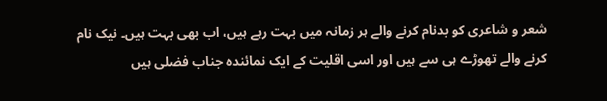شعر و شاعری کو بدنام کرنے والے ہر زمانہ میں بہت رہے ہیں، اب بھی بہت ہیں۔ نیک نام کرنے والے تھوڑے ہی سے ہیں اور اسی اقلیت کے ایک نمائندہ جناب فضلی ہیں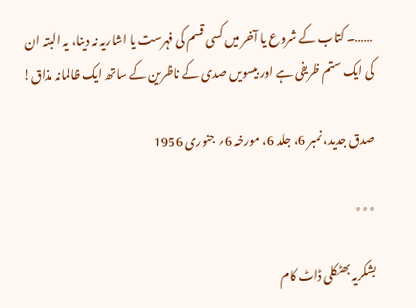……۔ کتاب کے شروع یا آخر میں کسی قسم کی فہرست یا اشاریہ نہ دینا، یہ البتہ ان کی ایک ستم ظریفی ہے اور بیسویں صدی کے ناظرین کے ساتھ ایک ظالمانہ مذاق!

صدق جدید، نمبر 6، جلد 6، مورخہ 6؍ جنوری 1956

٭٭٭

بشکریہ بھٹکلی ڈاٹ کام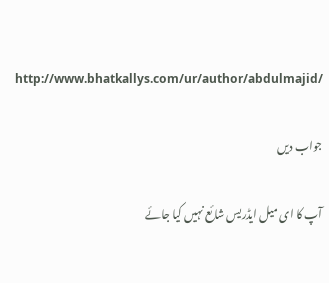http://www.bhatkallys.com/ur/author/abdulmajid/

جواب دیں

آپ کا ای میل ایڈریس شائع نہیں کیا جائے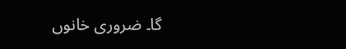گا۔ ضروری خانوں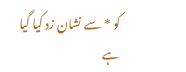کو * سے نشان زد کیا گیا ہے